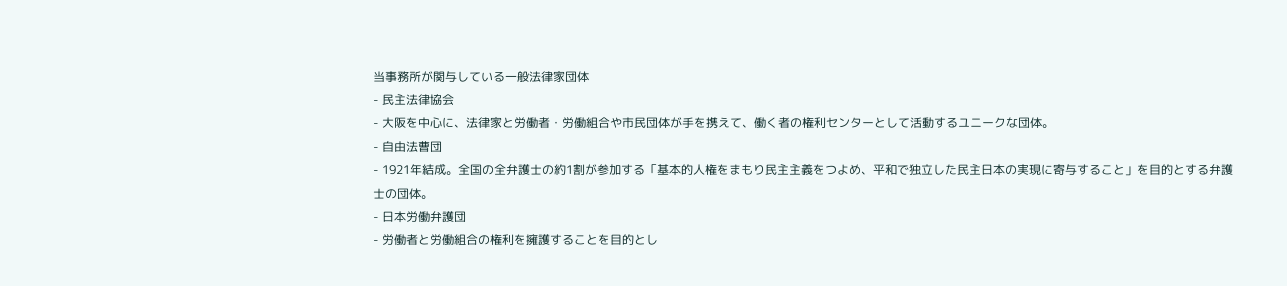当事務所が関与している一般法律家団体
- 民主法律協会
- 大阪を中心に、法律家と労働者・労働組合や市民団体が手を携えて、働く者の権利センターとして活動するユニークな団体。
- 自由法曹団
- 1921年結成。全国の全弁護士の約1割が参加する「基本的人権をまもり民主主義をつよめ、平和で独立した民主日本の実現に寄与すること」を目的とする弁護士の団体。
- 日本労働弁護団
- 労働者と労働組合の権利を擁護することを目的とし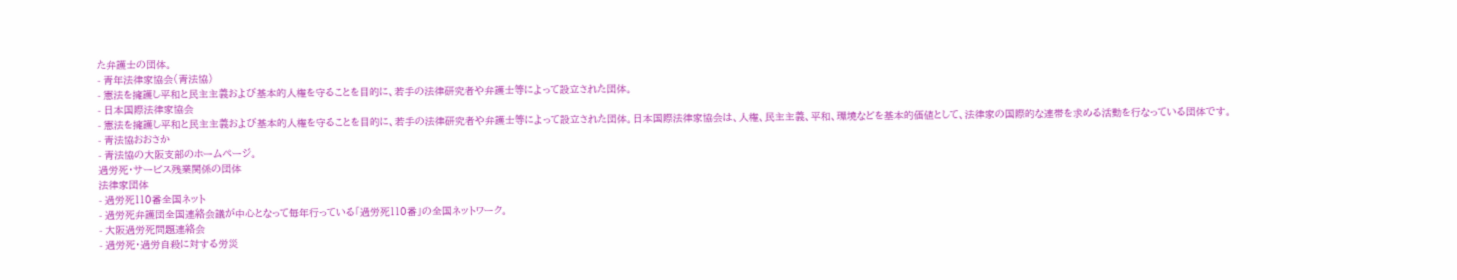た弁護士の団体。
- 青年法律家協会(青法協)
- 憲法を擁護し平和と民主主義および基本的人権を守ることを目的に、若手の法律研究者や弁護士等によって設立された団体。
- 日本国際法律家協会
- 憲法を擁護し平和と民主主義および基本的人権を守ることを目的に、若手の法律研究者や弁護士等によって設立された団体。日本国際法律家協会は、人権、民主主義、平和、環境などを基本的価値として、法律家の国際的な連帯を求める活動を行なっている団体です。
- 青法協おおさか
- 青法協の大阪支部のホームページ。
過労死・サービス残業関係の団体
法律家団体
- 過労死110番全国ネット
- 過労死弁護団全国連絡会議が中心となって毎年行っている「過労死110番」の全国ネットワーク。
- 大阪過労死問題連絡会
- 過労死・過労自殺に対する労災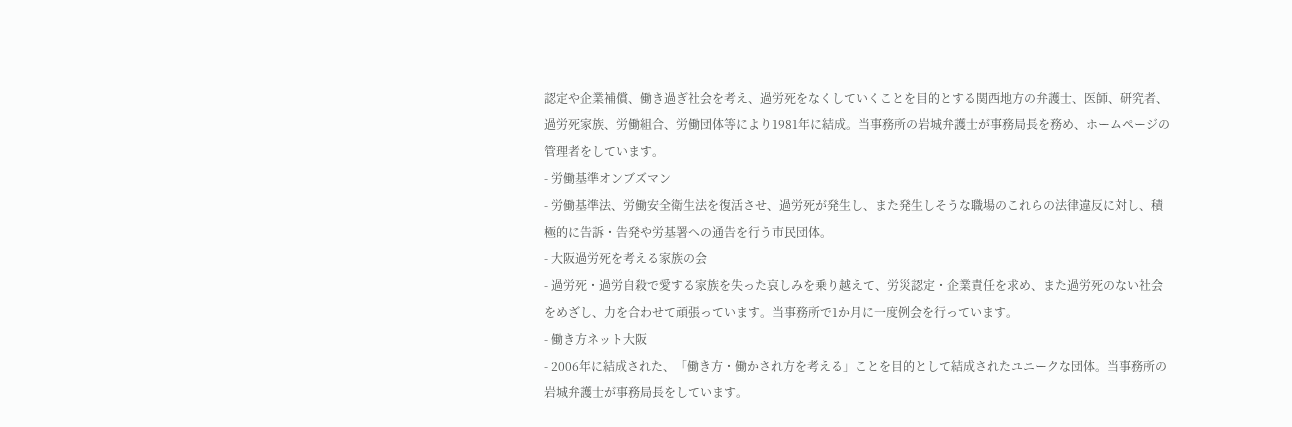認定や企業補償、働き過ぎ社会を考え、過労死をなくしていくことを目的とする関西地方の弁護士、医師、研究者、過労死家族、労働組合、労働団体等により1981年に結成。当事務所の岩城弁護士が事務局長を務め、ホームページの管理者をしています。
- 労働基準オンブズマン
- 労働基準法、労働安全衛生法を復活させ、過労死が発生し、また発生しそうな職場のこれらの法律違反に対し、積極的に告訴・告発や労基署への通告を行う市民団体。
- 大阪過労死を考える家族の会
- 過労死・過労自殺で愛する家族を失った哀しみを乗り越えて、労災認定・企業責任を求め、また過労死のない社会をめざし、力を合わせて頑張っています。当事務所で1か月に一度例会を行っています。
- 働き方ネット大阪
- 2006年に結成された、「働き方・働かされ方を考える」ことを目的として結成されたユニークな団体。当事務所の岩城弁護士が事務局長をしています。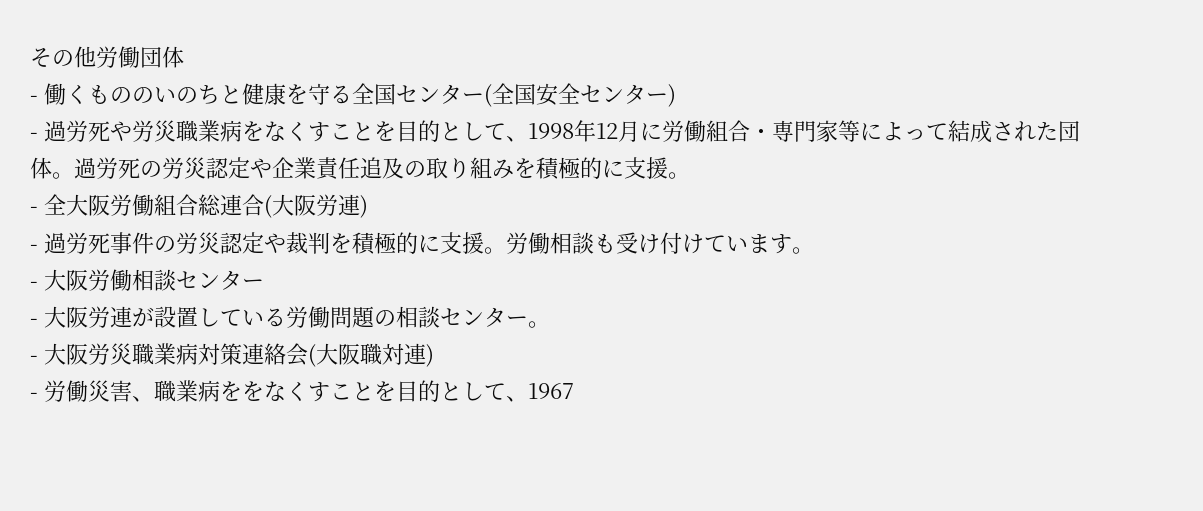その他労働団体
- 働くもののいのちと健康を守る全国センター(全国安全センター)
- 過労死や労災職業病をなくすことを目的として、1998年12月に労働組合・専門家等によって結成された団体。過労死の労災認定や企業責任追及の取り組みを積極的に支援。
- 全大阪労働組合総連合(大阪労連)
- 過労死事件の労災認定や裁判を積極的に支援。労働相談も受け付けています。
- 大阪労働相談センター
- 大阪労連が設置している労働問題の相談センター。
- 大阪労災職業病対策連絡会(大阪職対連)
- 労働災害、職業病ををなくすことを目的として、1967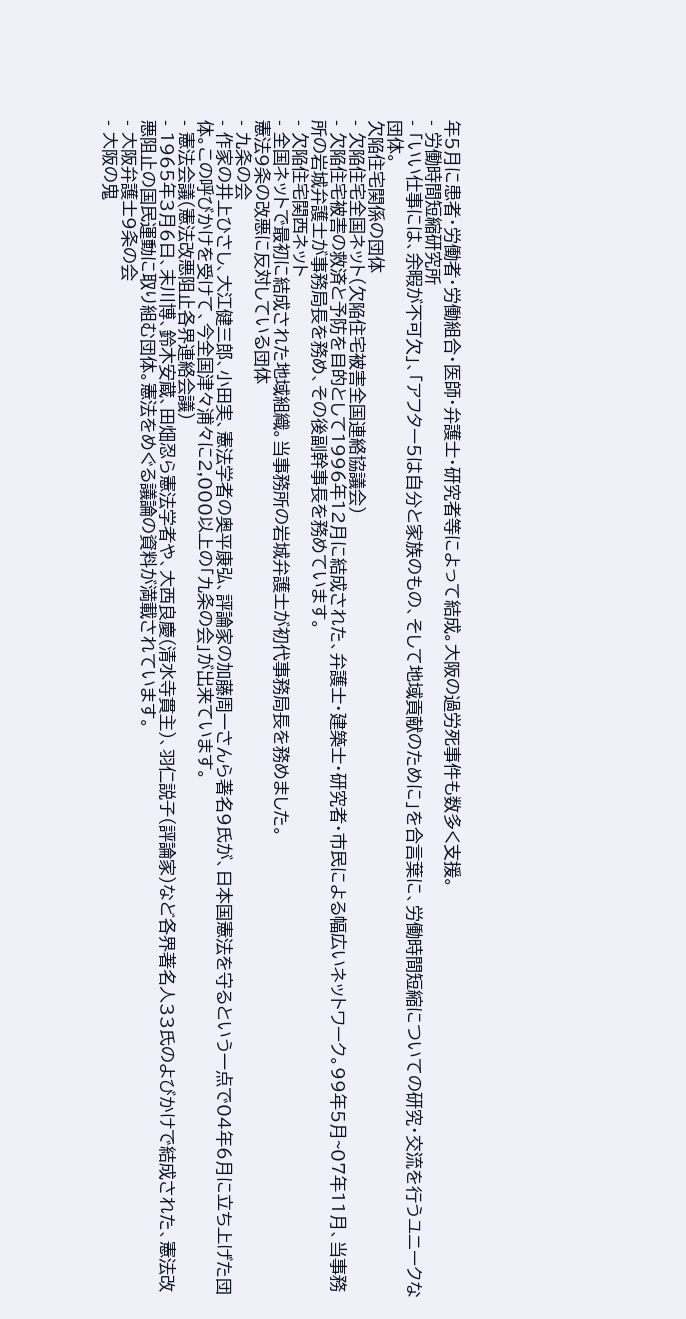年5月に患者・労働者・労働組合・医師・弁護士・研究者等によって結成。大阪の過労死事件も数多く支援。
- 労働時間短縮研究所
- 「いい仕事には、余暇が不可欠」、「アフター5は自分と家族のもの、そして地域貢献のために」を合言葉に、労働時間短縮についての研究・交流を行うユニークな団体。
欠陥住宅関係の団体
- 欠陥住宅全国ネット(欠陥住宅被害全国連絡協議会)
- 欠陥住宅被害の救済と予防を目的として1996年12月に結成された、弁護士・建築士・研究者・市民による幅広いネットワーク。99年5月~07年11月、当事務所の岩城弁護士が事務局長を務め、その後副幹事長を務めています。
- 欠陥住宅関西ネット
- 全国ネットで最初に結成された地域組織。当事務所の岩城弁護士が初代事務局長を務めました。
憲法9条の改悪に反対している団体
- 九条の会
- 作家の井上ひさし、大江健三郎、小田実、憲法学者の奥平康弘、評論家の加藤周一さんら著名9氏が、日本国憲法を守るという一点で04年6月に立ち上げた団体。この呼びかけを受けて、今全国津々浦々に2,000以上の「九条の会」が出来ています。
- 憲法会議(憲法改悪阻止各界連絡会議)
- 1965年3月6日、末川博、鈴木安蔵、田畑忍ら憲法学者や、大西良慶(清水寺貫主)、羽仁説子(評論家)など各界著名人33氏のよびかけで結成された、憲法改悪阻止の国民運動に取り組む団体。憲法をめぐる議論の資料が満載されています。
- 大阪弁護士9条の会
- 大阪の鬼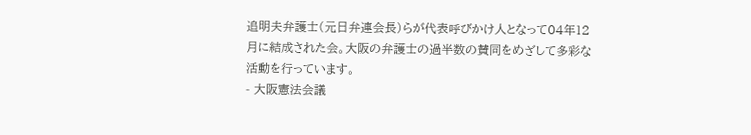追明夫弁護士(元日弁連会長)らが代表呼びかけ人となって04年12月に結成された会。大阪の弁護士の過半数の賛同をめざして多彩な活動を行っています。
- 大阪憲法会議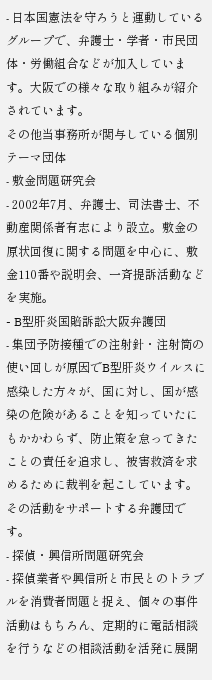- 日本国憲法を守ろうと運動しているグループで、弁護士・学者・市民団体・労働組合などが加入しています。大阪での様々な取り組みが紹介されています。
その他当事務所が関与している個別テーマ団体
- 敷金問題研究会
- 2002年7月、弁護士、司法書士、不動産関係者有志により設立。敷金の原状回復に関する問題を中心に、敷金110番や説明会、一斉提訴活動などを実施。
- B型肝炎国賠訴訟大阪弁護団
- 集団予防接種での注射針・注射筒の使い回しが原因でB型肝炎ウイルスに感染した方々が、国に対し、国が感染の危険があることを知っていたにもかかわらず、防止策を怠ってきたことの責任を追求し、被害救済を求めるために裁判を起こしています。
その活動をサポートする弁護団です。
- 探偵・興信所問題研究会
- 探偵業者や興信所と市民とのトラブルを消費者問題と捉え、個々の事件活動はもちろん、定期的に電話相談を行うなどの相談活動を活発に展開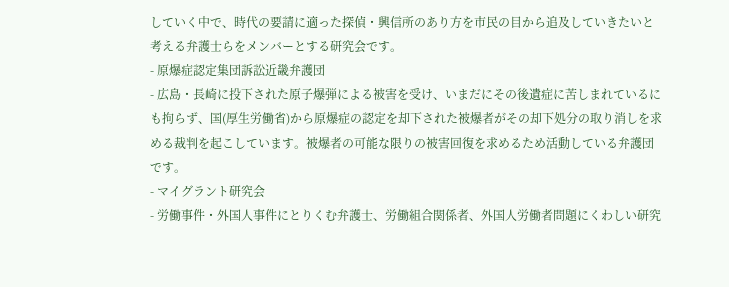していく中で、時代の要請に適った探偵・興信所のあり方を市民の目から追及していきたいと考える弁護士らをメンバーとする研究会です。
- 原爆症認定集団訴訟近畿弁護団
- 広島・長崎に投下された原子爆弾による被害を受け、いまだにその後遺症に苦しまれているにも拘らず、国(厚生労働省)から原爆症の認定を却下された被爆者がその却下処分の取り消しを求める裁判を起こしています。被爆者の可能な限りの被害回復を求めるため活動している弁護団です。
- マイグラント研究会
- 労働事件・外国人事件にとりくむ弁護士、労働組合関係者、外国人労働者問題にくわしい研究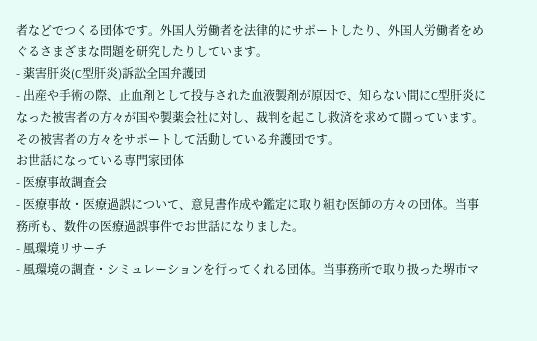者などでつくる団体です。外国人労働者を法律的にサポートしたり、外国人労働者をめぐるさまざまな問題を研究したりしています。
- 薬害肝炎(C型肝炎)訴訟全国弁護団
- 出産や手術の際、止血剤として投与された血液製剤が原因で、知らない間にC型肝炎になった被害者の方々が国や製薬会社に対し、裁判を起こし救済を求めて闘っています。その被害者の方々をサポートして活動している弁護団です。
お世話になっている専門家団体
- 医療事故調査会
- 医療事故・医療過誤について、意見書作成や鑑定に取り組む医師の方々の団体。当事務所も、数件の医療過誤事件でお世話になりました。
- 風環境リサーチ
- 風環境の調査・シミュレーションを行ってくれる団体。当事務所で取り扱った堺市マ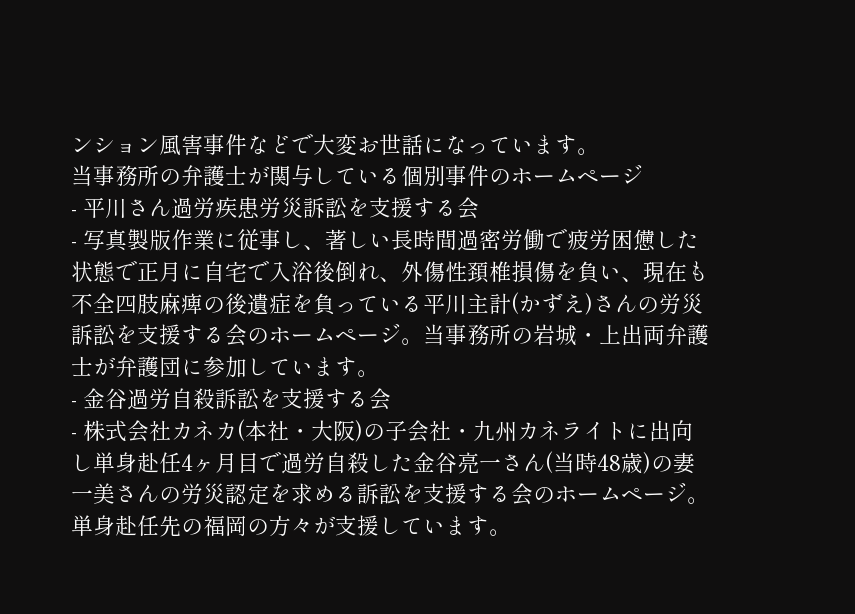ンション風害事件などで大変お世話になっています。
当事務所の弁護士が関与している個別事件のホームページ
- 平川さん過労疾患労災訴訟を支援する会
- 写真製版作業に従事し、著しい長時間過密労働で疲労困憊した状態で正月に自宅で入浴後倒れ、外傷性頚椎損傷を負い、現在も不全四肢麻痺の後遺症を負っている平川主計(かずえ)さんの労災訴訟を支援する会のホームページ。当事務所の岩城・上出両弁護士が弁護団に参加しています。
- 金谷過労自殺訴訟を支援する会
- 株式会社カネカ(本社・大阪)の子会社・九州カネライトに出向し単身赴任4ヶ月目で過労自殺した金谷亮一さん(当時48歳)の妻一美さんの労災認定を求める訴訟を支援する会のホームページ。単身赴任先の福岡の方々が支援しています。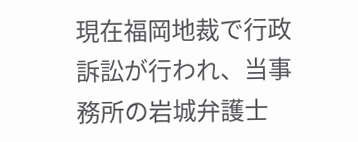現在福岡地裁で行政訴訟が行われ、当事務所の岩城弁護士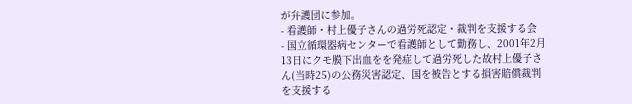が弁護団に参加。
- 看護師・村上優子さんの過労死認定・裁判を支援する会
- 国立循環器病センターで看護師として勤務し、2001年2月13日にクモ膜下出血をを発症して過労死した故村上優子さん(当時25)の公務災害認定、国を被告とする損害賠償裁判を支援する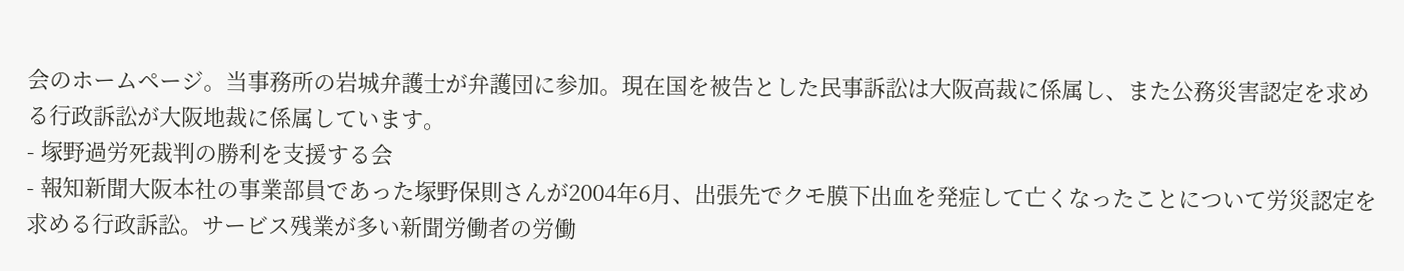会のホームページ。当事務所の岩城弁護士が弁護団に参加。現在国を被告とした民事訴訟は大阪高裁に係属し、また公務災害認定を求める行政訴訟が大阪地裁に係属しています。
- 塚野過労死裁判の勝利を支援する会
- 報知新聞大阪本社の事業部員であった塚野保則さんが2004年6月、出張先でクモ膜下出血を発症して亡くなったことについて労災認定を求める行政訴訟。サービス残業が多い新聞労働者の労働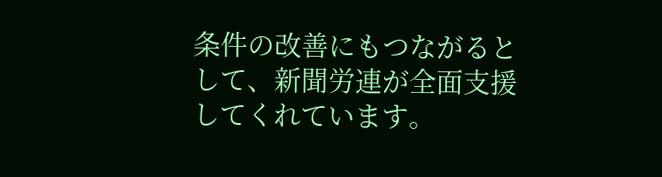条件の改善にもつながるとして、新聞労連が全面支援してくれています。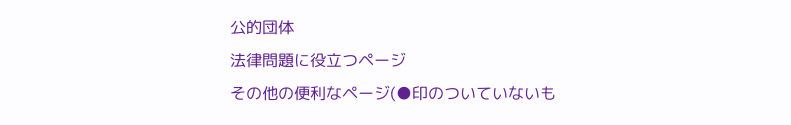公的団体
法律問題に役立つページ
その他の便利なページ(●印のついていないも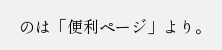のは「便利ページ」より。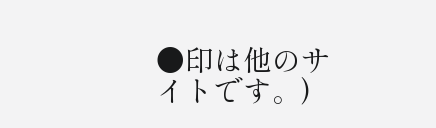●印は他のサイトです。)